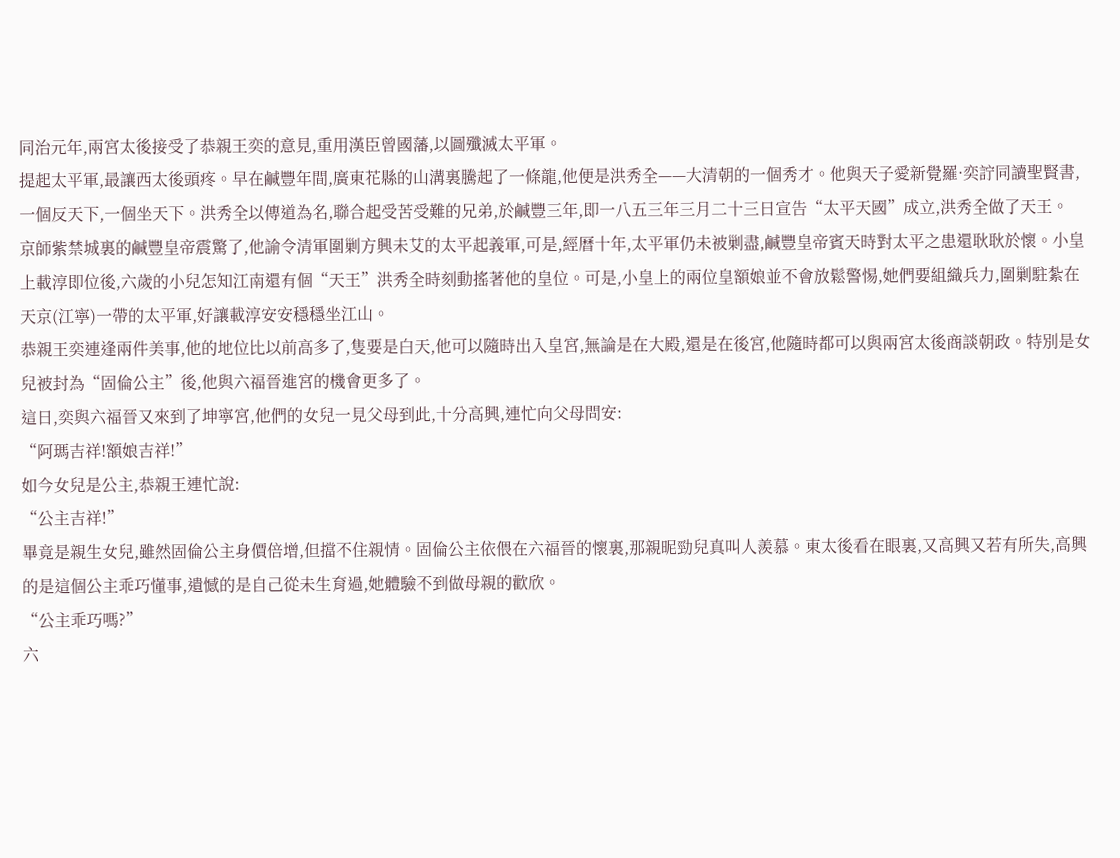同治元年,兩宮太後接受了恭親王奕的意見,重用漢臣曾國藩,以圖殲滅太平軍。
提起太平軍,最讓西太後頭疼。早在鹹豐年間,廣東花縣的山溝裏騰起了一條龍,他便是洪秀全——大清朝的一個秀才。他與天子愛新覺羅·奕詝同讀聖賢書,一個反天下,一個坐天下。洪秀全以傳道為名,聯合起受苦受難的兄弟,於鹹豐三年,即一八五三年三月二十三日宣告“太平天國”成立,洪秀全做了天王。
京師紫禁城裏的鹹豐皇帝震驚了,他諭令清軍圍剿方興未艾的太平起義軍,可是,經曆十年,太平軍仍未被剿盡,鹹豐皇帝賓天時對太平之患還耿耿於懷。小皇上載淳即位後,六歲的小兒怎知江南還有個“天王”洪秀全時刻動搖著他的皇位。可是,小皇上的兩位皇額娘並不會放鬆警惕,她們要組織兵力,圍剿駐紮在天京(江寧)一帶的太平軍,好讓載淳安安穩穩坐江山。
恭親王奕連逢兩件美事,他的地位比以前高多了,隻要是白天,他可以隨時出入皇宮,無論是在大殿,還是在後宮,他隨時都可以與兩宮太後商談朝政。特別是女兒被封為“固倫公主”後,他與六福晉進宮的機會更多了。
這日,奕與六福晉又來到了坤寧宮,他們的女兒一見父母到此,十分高興,連忙向父母問安:
“阿瑪吉祥!額娘吉祥!”
如今女兒是公主,恭親王連忙說:
“公主吉祥!”
畢竟是親生女兒,雖然固倫公主身價倍增,但擋不住親情。固倫公主依偎在六福晉的懷裏,那親昵勁兒真叫人羨慕。東太後看在眼裏,又高興又若有所失,高興的是這個公主乖巧懂事,遺憾的是自己從未生育過,她體驗不到做母親的歡欣。
“公主乖巧嗎?”
六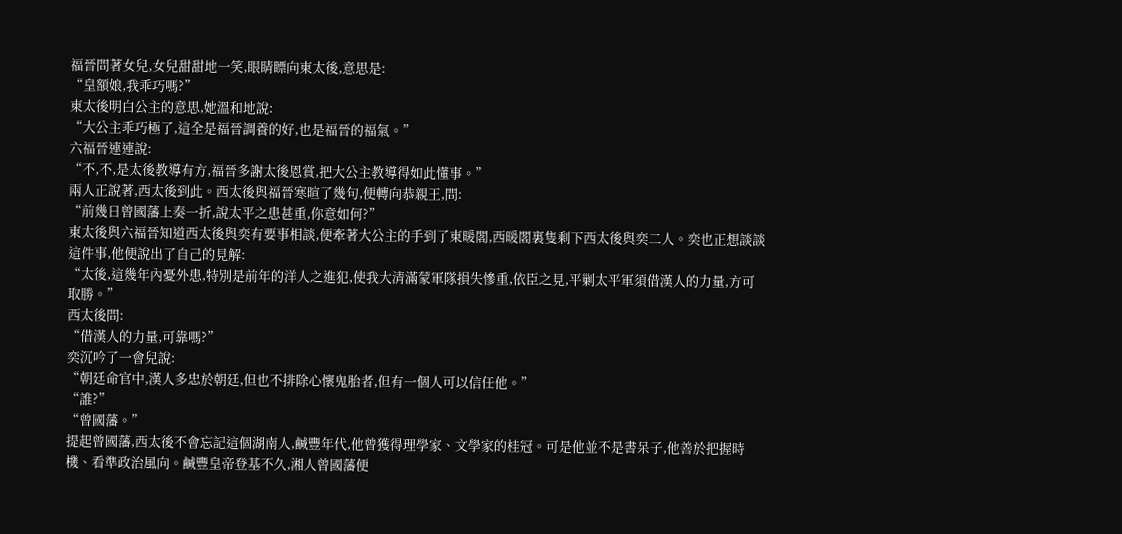福晉問著女兒,女兒甜甜地一笑,眼睛瞟向東太後,意思是:
“皇額娘,我乖巧嗎?”
東太後明白公主的意思,她溫和地說:
“大公主乖巧極了,這全是福晉調養的好,也是福晉的福氣。”
六福晉連連說:
“不,不,是太後教導有方,福晉多謝太後恩賞,把大公主教導得如此懂事。”
兩人正說著,西太後到此。西太後與福晉寒暄了幾句,便轉向恭親王,問:
“前幾日曾國藩上奏一折,說太平之患甚重,你意如何?”
東太後與六福晉知道西太後與奕有要事相談,便牽著大公主的手到了東暖閣,西暖閣裏隻剩下西太後與奕二人。奕也正想談談這件事,他便說出了自己的見解:
“太後,這幾年內憂外患,特別是前年的洋人之進犯,使我大清滿蒙軍隊損失慘重,依臣之見,平剿太平軍須借漢人的力量,方可取勝。”
西太後問:
“借漢人的力量,可靠嗎?”
奕沉吟了一會兒說:
“朝廷命官中,漢人多忠於朝廷,但也不排除心懷鬼胎者,但有一個人可以信任他。”
“誰?”
“曾國藩。”
提起曾國藩,西太後不會忘記這個湖南人,鹹豐年代,他曾獲得理學家、文學家的桂冠。可是他並不是書呆子,他善於把握時機、看準政治風向。鹹豐皇帝登基不久,湘人曾國藩便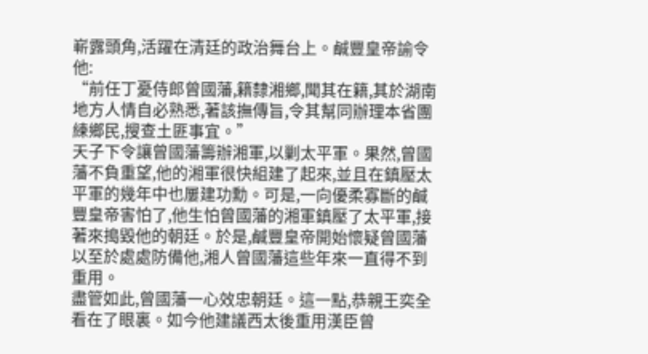嶄露頭角,活躍在清廷的政治舞台上。鹹豐皇帝諭令他:
“前任丁憂侍郎曾國藩,籍隸湘鄉,聞其在籍,其於湖南地方人情自必熟悉,著該撫傳旨,令其幫同辦理本省團練鄉民,搜查土匪事宜。”
天子下令讓曾國藩籌辦湘軍,以剿太平軍。果然,曾國藩不負重望,他的湘軍很快組建了起來,並且在鎮壓太平軍的幾年中也屢建功勳。可是,一向優柔寡斷的鹹豐皇帝害怕了,他生怕曾國藩的湘軍鎮壓了太平軍,接著來搗毀他的朝廷。於是,鹹豐皇帝開始懷疑曾國藩以至於處處防備他,湘人曾國藩這些年來一直得不到重用。
盡管如此,曾國藩一心效忠朝廷。這一點,恭親王奕全看在了眼裏。如今他建議西太後重用漢臣曾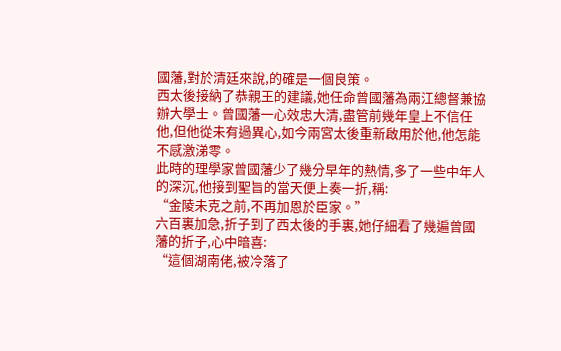國藩,對於清廷來說,的確是一個良策。
西太後接納了恭親王的建議,她任命曾國藩為兩江總督兼協辦大學士。曾國藩一心效忠大清,盡管前幾年皇上不信任他,但他從未有過異心,如今兩宮太後重新啟用於他,他怎能不感激涕零。
此時的理學家曾國藩少了幾分早年的熱情,多了一些中年人的深沉,他接到聖旨的當天便上奏一折,稱:
“金陵未克之前,不再加恩於臣家。”
六百裏加急,折子到了西太後的手裏,她仔細看了幾遍曾國藩的折子,心中暗喜:
“這個湖南佬,被冷落了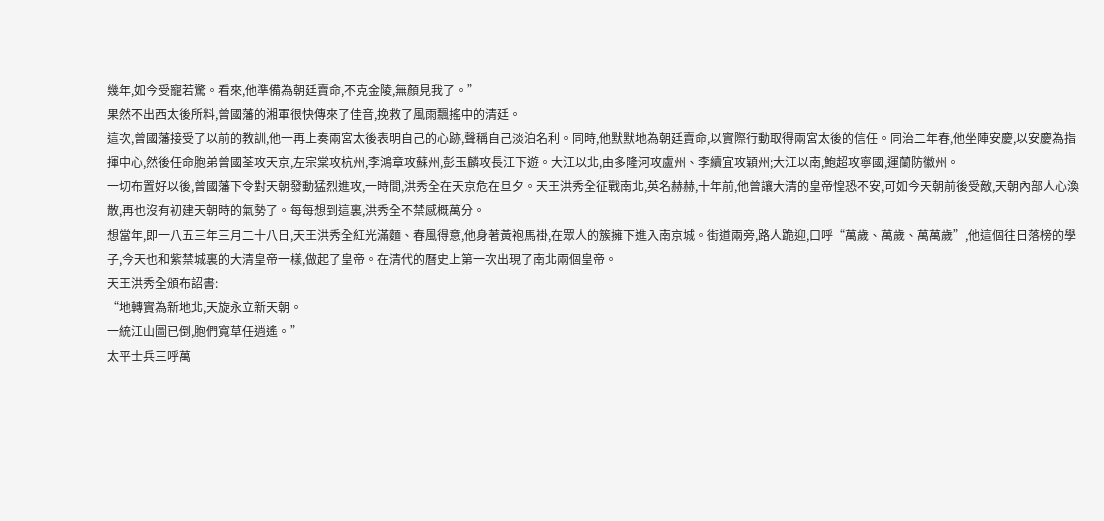幾年,如今受寵若驚。看來,他準備為朝廷賣命,不克金陵,無顏見我了。”
果然不出西太後所料,曾國藩的湘軍很快傳來了佳音,挽救了風雨飄搖中的清廷。
這次,曾國藩接受了以前的教訓,他一再上奏兩宮太後表明自己的心跡,聲稱自己淡泊名利。同時,他默默地為朝廷賣命,以實際行動取得兩宮太後的信任。同治二年春,他坐陣安慶,以安慶為指揮中心,然後任命胞弟曾國荃攻天京,左宗棠攻杭州,李鴻章攻蘇州,彭玉麟攻長江下遊。大江以北,由多隆河攻盧州、李續宜攻穎州;大江以南,鮑超攻寧國,運蘭防徽州。
一切布置好以後,曾國藩下令對天朝發動猛烈進攻,一時間,洪秀全在天京危在旦夕。天王洪秀全征戰南北,英名赫赫,十年前,他曾讓大清的皇帝惶恐不安,可如今天朝前後受敵,天朝內部人心渙散,再也沒有初建天朝時的氣勢了。每每想到這裏,洪秀全不禁感概萬分。
想當年,即一八五三年三月二十八日,天王洪秀全紅光滿麵、春風得意,他身著黃袍馬褂,在眾人的簇擁下進入南京城。街道兩旁,路人跪迎,口呼“萬歲、萬歲、萬萬歲”,他這個往日落榜的學子,今天也和紫禁城裏的大清皇帝一樣,做起了皇帝。在清代的曆史上第一次出現了南北兩個皇帝。
天王洪秀全頒布詔書:
“地轉實為新地北,天旋永立新天朝。
一統江山圖已倒,胞們寬草任逍遙。”
太平士兵三呼萬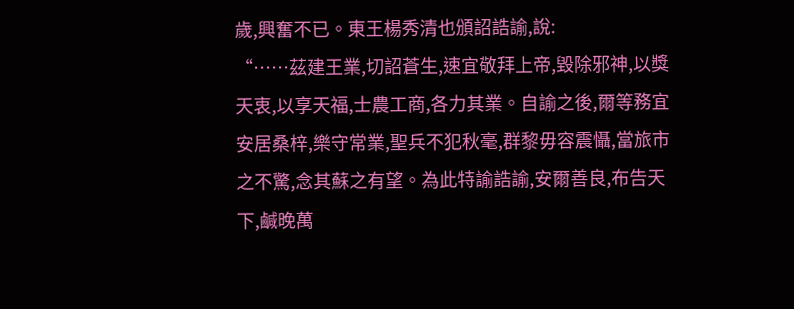歲,興奮不已。東王楊秀清也頒詔誥諭,說:
“……茲建王業,切詔蒼生,速宜敬拜上帝,毀除邪神,以獎天衷,以享天福,士農工商,各力其業。自諭之後,爾等務宜安居桑梓,樂守常業,聖兵不犯秋毫,群黎毋容震懾,當旅市之不驚,念其蘇之有望。為此特諭誥諭,安爾善良,布告天下,鹹晚萬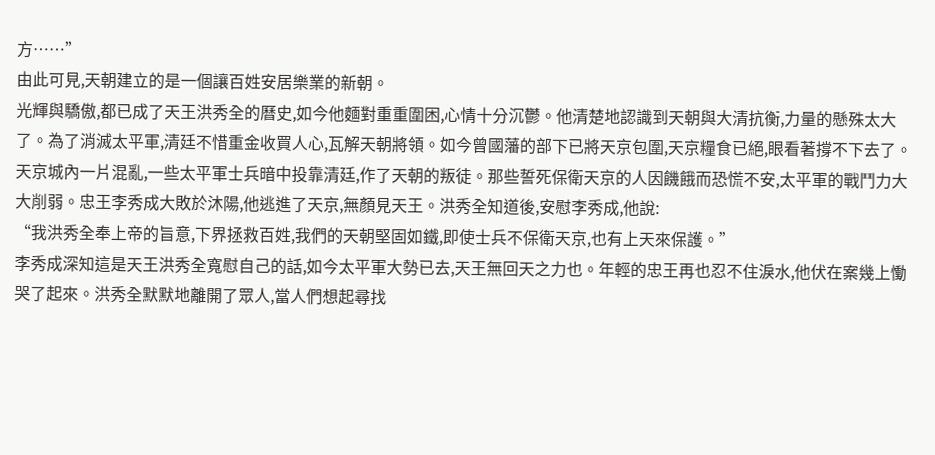方……”
由此可見,天朝建立的是一個讓百姓安居樂業的新朝。
光輝與驕傲,都已成了天王洪秀全的曆史,如今他麵對重重圍困,心情十分沉鬱。他清楚地認識到天朝與大清抗衡,力量的懸殊太大了。為了消滅太平軍,清廷不惜重金收買人心,瓦解天朝將領。如今曾國藩的部下已將天京包圍,天京糧食已絕,眼看著撐不下去了。
天京城內一片混亂,一些太平軍士兵暗中投靠清廷,作了天朝的叛徒。那些誓死保衛天京的人因饑餓而恐慌不安,太平軍的戰鬥力大大削弱。忠王李秀成大敗於沐陽,他逃進了天京,無顏見天王。洪秀全知道後,安慰李秀成,他說:
“我洪秀全奉上帝的旨意,下界拯救百姓,我們的天朝堅固如鐵,即使士兵不保衛天京,也有上天來保護。”
李秀成深知這是天王洪秀全寬慰自己的話,如今太平軍大勢已去,天王無回天之力也。年輕的忠王再也忍不住淚水,他伏在案幾上慟哭了起來。洪秀全默默地離開了眾人,當人們想起尋找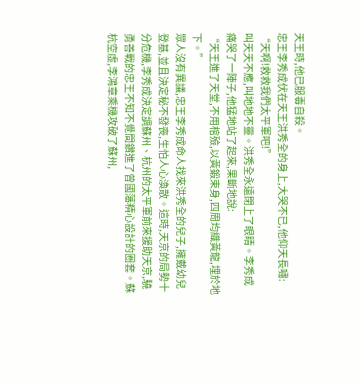天王時,他已服毒自殺。
忠王李秀成伏在天王洪秀全的身上,大哭不已,他仰天長嘯:
“天啊!救救我們太平軍吧!”
叫天天不應,叫地地不靈。洪秀全永遠閉上了眼睛。李秀成痛哭了一陣子,他猛地站了起來,果斷地說:
“天王進了天堂,不用棺殮,以黃鍛束身,四周均織黃龍,埋於地下。”
眾人沒有異議,忠王李秀成命人找來洪秀全的兒子,擁戴幼兒登基,並且決定秘不發喪,生怕人心渙散。這時,天京的局勢十分危機,李秀成決定調蘇州、杭州的太平軍前來援助天京,驍勇善戰的忠王不知不覺間鑽進了曾國藩精心設計的圈套。蘇杭空虛,李鴻章乘機攻破了蘇州,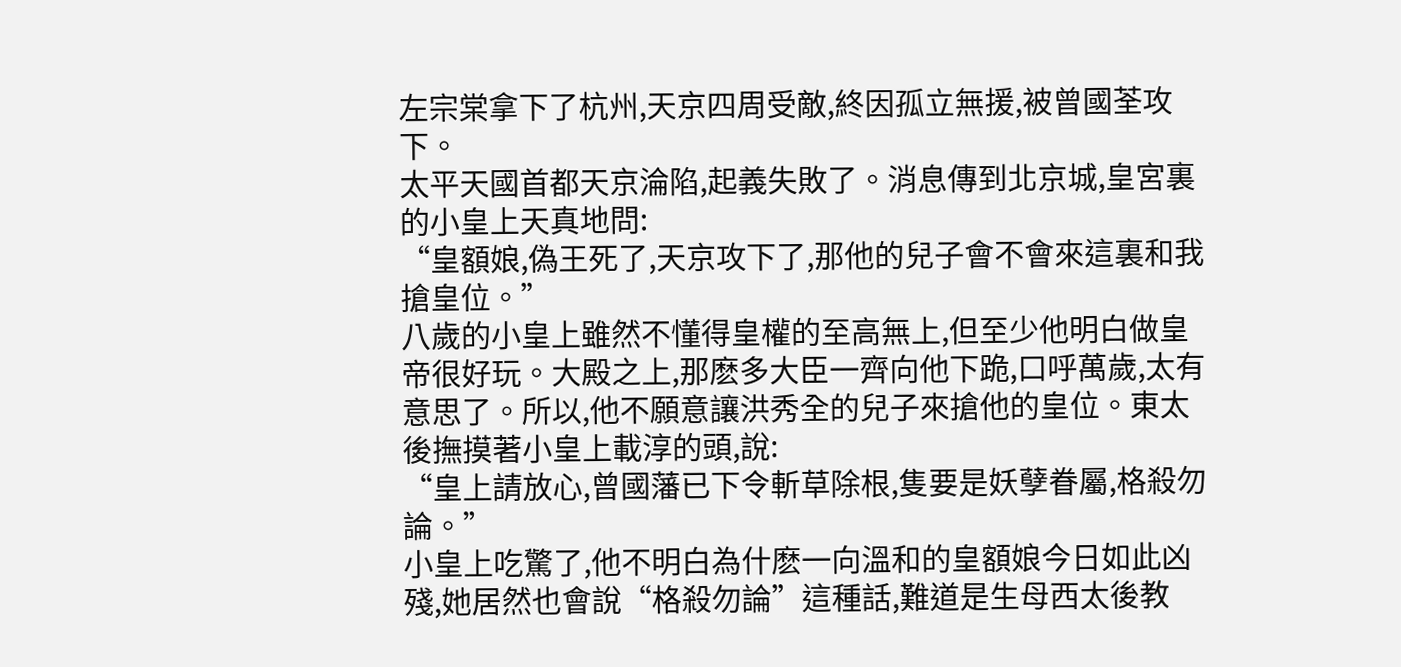左宗棠拿下了杭州,天京四周受敵,終因孤立無援,被曾國荃攻下。
太平天國首都天京淪陷,起義失敗了。消息傳到北京城,皇宮裏的小皇上天真地問:
“皇額娘,偽王死了,天京攻下了,那他的兒子會不會來這裏和我搶皇位。”
八歲的小皇上雖然不懂得皇權的至高無上,但至少他明白做皇帝很好玩。大殿之上,那麽多大臣一齊向他下跪,口呼萬歲,太有意思了。所以,他不願意讓洪秀全的兒子來搶他的皇位。東太後撫摸著小皇上載淳的頭,說:
“皇上請放心,曾國藩已下令斬草除根,隻要是妖孽眷屬,格殺勿論。”
小皇上吃驚了,他不明白為什麽一向溫和的皇額娘今日如此凶殘,她居然也會說“格殺勿論”這種話,難道是生母西太後教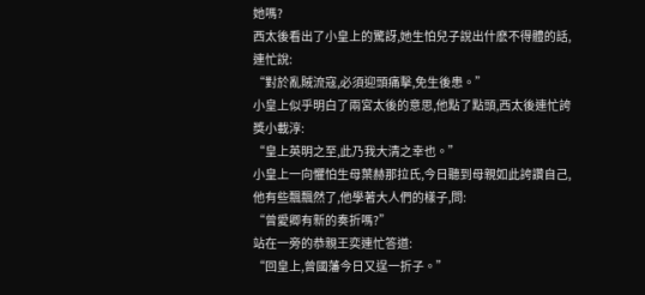她嗎?
西太後看出了小皇上的驚訝,她生怕兒子說出什麽不得體的話,連忙說:
“對於亂賊流寇,必須迎頭痛擊,免生後患。”
小皇上似乎明白了兩宮太後的意思,他點了點頭,西太後連忙誇獎小載淳:
“皇上英明之至,此乃我大清之幸也。”
小皇上一向懼怕生母葉赫那拉氏,今日聽到母親如此誇讚自己,他有些飄飄然了,他學著大人們的樣子,問:
“曾愛卿有新的奏折嗎?”
站在一旁的恭親王奕連忙答道:
“回皇上,曾國藩今日又逞一折子。”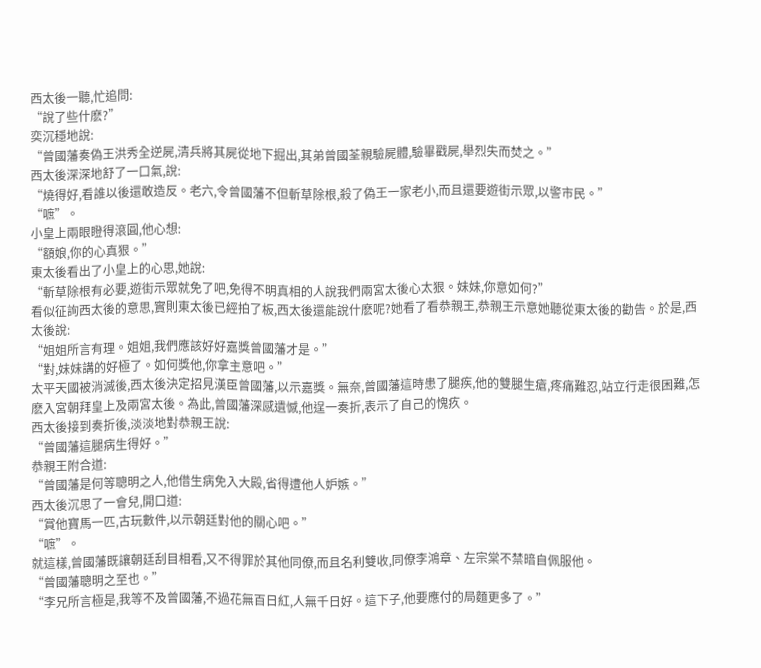西太後一聽,忙追問:
“說了些什麽?”
奕沉穩地說:
“曾國藩奏偽王洪秀全逆屍,清兵將其屍從地下掘出,其弟曾國荃親驗屍體,驗畢戳屍,舉烈失而焚之。”
西太後深深地舒了一口氣,說:
“燒得好,看誰以後還敢造反。老六,令曾國藩不但斬草除根,殺了偽王一家老小,而且還要遊街示眾,以警市民。”
“嗻”。
小皇上兩眼瞪得滾圓,他心想:
“額娘,你的心真狠。”
東太後看出了小皇上的心思,她說:
“斬草除根有必要,遊街示眾就免了吧,免得不明真相的人說我們兩宮太後心太狠。妹妹,你意如何?”
看似征詢西太後的意思,實則東太後已經拍了板,西太後還能說什麽呢?她看了看恭親王,恭親王示意她聽從東太後的勸告。於是,西太後說:
“姐姐所言有理。姐姐,我們應該好好嘉獎曾國藩才是。”
“對,妹妹講的好極了。如何獎他,你拿主意吧。”
太平天國被消滅後,西太後決定招見漢臣曾國藩,以示嘉獎。無奈,曾國藩這時患了腿疾,他的雙腿生瘡,疼痛難忍,站立行走很困難,怎麽入宮朝拜皇上及兩宮太後。為此,曾國藩深感遺憾,他逞一奏折,表示了自己的愧疚。
西太後接到奏折後,淡淡地對恭親王說:
“曾國藩這腿病生得好。”
恭親王附合道:
“曾國藩是何等聰明之人,他借生病免入大殿,省得遭他人妒嫉。”
西太後沉思了一會兒,開口道:
“賞他寶馬一匹,古玩數件,以示朝廷對他的關心吧。”
“嗻”。
就這樣,曾國藩既讓朝廷刮目相看,又不得罪於其他同僚,而且名利雙收,同僚李鴻章、左宗棠不禁暗自佩服他。
“曾國藩聰明之至也。”
“李兄所言極是,我等不及曾國藩,不過花無百日紅,人無千日好。這下子,他要應付的局麵更多了。”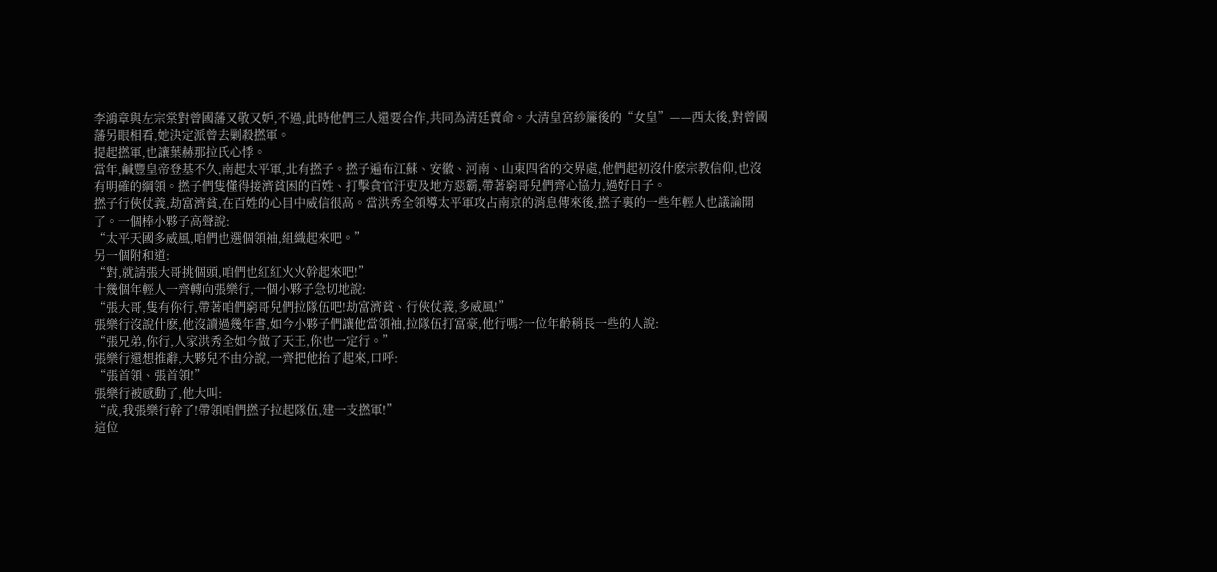李鴻章與左宗棠對曾國藩又敬又妒,不過,此時他們三人還要合作,共同為清廷賣命。大清皇宮紗簾後的“女皇”——西太後,對曾國藩另眼相看,她決定派曾去剿殺撚軍。
提起撚軍,也讓葉赫那拉氏心悸。
當年,鹹豐皇帝登基不久,南起太平軍,北有撚子。撚子遍布江蘇、安徽、河南、山東四省的交界處,他們起初沒什麽宗教信仰,也沒有明確的綱領。撚子們隻懂得接濟貧困的百姓、打擊貪官汙吏及地方惡霸,帶著窮哥兒們齊心協力,過好日子。
撚子行俠仗義,劫富濟貧,在百姓的心目中威信很高。當洪秀全領導太平軍攻占南京的消息傳來後,撚子裏的一些年輕人也議論開了。一個棒小夥子高聲說:
“太平天國多威風,咱們也選個領袖,組織起來吧。”
另一個附和道:
“對,就請張大哥挑個頭,咱們也紅紅火火幹起來吧!”
十幾個年輕人一齊轉向張樂行,一個小夥子急切地說:
“張大哥,隻有你行,帶著咱們窮哥兒們拉隊伍吧!劫富濟貧、行俠仗義,多威風!”
張樂行沒說什麽,他沒讀過幾年書,如今小夥子們讓他當領袖,拉隊伍打富豪,他行嗎?一位年齡稍長一些的人說:
“張兄弟,你行,人家洪秀全如今做了天王,你也一定行。”
張樂行還想推辭,大夥兒不由分說,一齊把他抬了起來,口呼:
“張首領、張首領!”
張樂行被感動了,他大叫:
“成,我張樂行幹了!帶領咱們撚子拉起隊伍,建一支撚軍!”
這位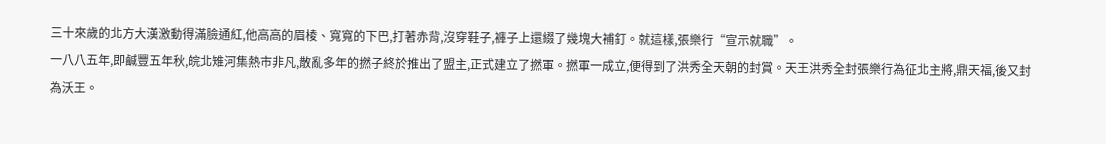三十來歲的北方大漢激動得滿臉通紅,他高高的眉棱、寬寬的下巴,打著赤背,沒穿鞋子,褲子上還綴了幾塊大補釘。就這樣,張樂行“宣示就職”。
一八八五年,即鹹豐五年秋,皖北雉河集熱市非凡,散亂多年的撚子終於推出了盟主,正式建立了撚軍。撚軍一成立,便得到了洪秀全天朝的封賞。天王洪秀全封張樂行為征北主將,鼎天福,後又封為沃王。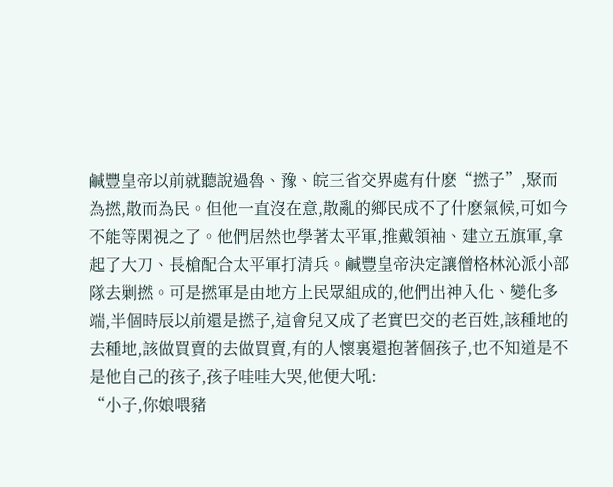鹹豐皇帝以前就聽說過魯、豫、皖三省交界處有什麽“撚子”,聚而為撚,散而為民。但他一直沒在意,散亂的鄉民成不了什麽氣候,可如今不能等閑視之了。他們居然也學著太平軍,推戴領袖、建立五旗軍,拿起了大刀、長槍配合太平軍打清兵。鹹豐皇帝決定讓僧格林沁派小部隊去剿撚。可是撚軍是由地方上民眾組成的,他們出神入化、變化多端,半個時辰以前還是撚子,這會兒又成了老實巴交的老百姓,該種地的去種地,該做買賣的去做買賣,有的人懷裏還抱著個孩子,也不知道是不是他自己的孩子,孩子哇哇大哭,他便大吼:
“小子,你娘喂豬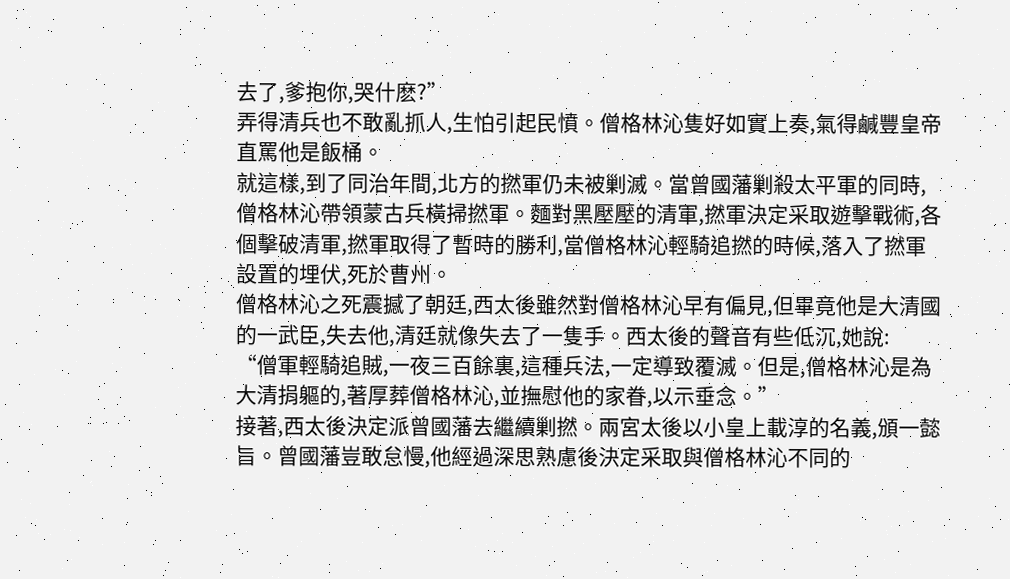去了,爹抱你,哭什麽?”
弄得清兵也不敢亂抓人,生怕引起民憤。僧格林沁隻好如實上奏,氣得鹹豐皇帝直罵他是飯桶。
就這樣,到了同治年間,北方的撚軍仍未被剿滅。當曾國藩剿殺太平軍的同時,僧格林沁帶領蒙古兵橫掃撚軍。麵對黑壓壓的清軍,撚軍決定采取遊擊戰術,各個擊破清軍,撚軍取得了暫時的勝利,當僧格林沁輕騎追撚的時候,落入了撚軍設置的埋伏,死於曹州。
僧格林沁之死震撼了朝廷,西太後雖然對僧格林沁早有偏見,但畢竟他是大清國的一武臣,失去他,清廷就像失去了一隻手。西太後的聲音有些低沉,她說:
“僧軍輕騎追賊,一夜三百餘裏,這種兵法,一定導致覆滅。但是,僧格林沁是為大清捐軀的,著厚葬僧格林沁,並撫慰他的家眷,以示垂念。”
接著,西太後決定派曾國藩去繼續剿撚。兩宮太後以小皇上載淳的名義,頒一懿旨。曾國藩豈敢怠慢,他經過深思熟慮後決定采取與僧格林沁不同的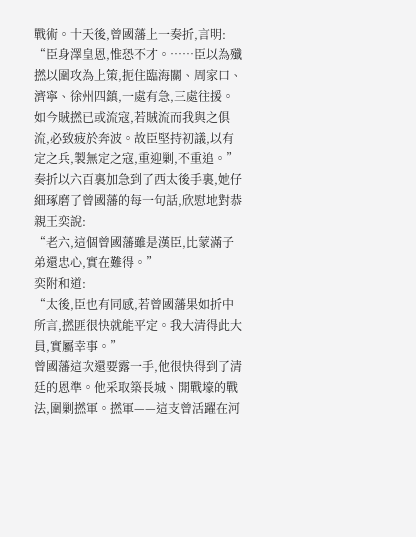戰術。十天後,曾國藩上一奏折,言明:
“臣身澤皇恩,惟恐不才。……臣以為殲撚以圍攻為上策,扼住臨海關、周家口、濟寧、徐州四鎮,一處有急,三處往援。如今賊撚已或流寇,若賊流而我與之俱流,必致疲於奔波。故臣堅持初議,以有定之兵,製無定之寇,重迎剿,不重追。”
奏折以六百裏加急到了西太後手裏,她仔細琢磨了曾國藩的每一句話,欣慰地對恭親王奕說:
“老六,這個曾國藩雖是漢臣,比蒙滿子弟還忠心,實在難得。”
奕附和道:
“太後,臣也有同感,若曾國藩果如折中所言,撚匪很快就能平定。我大清得此大員,實屬幸事。”
曾國藩這次還要露一手,他很快得到了清廷的恩準。他采取築長城、開戰壕的戰法,圍剿撚軍。撚軍——這支曾活躍在河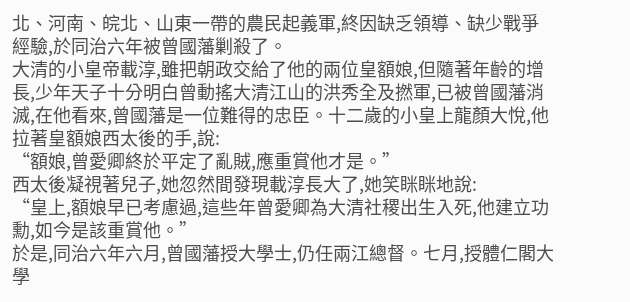北、河南、皖北、山東一帶的農民起義軍,終因缺乏領導、缺少戰爭經驗,於同治六年被曾國藩剿殺了。
大清的小皇帝載淳,雖把朝政交給了他的兩位皇額娘,但隨著年齡的增長,少年天子十分明白曾動搖大清江山的洪秀全及撚軍,已被曾國藩消滅,在他看來,曾國藩是一位難得的忠臣。十二歲的小皇上龍顏大悅,他拉著皇額娘西太後的手,說:
“額娘,曾愛卿終於平定了亂賊,應重賞他才是。”
西太後凝視著兒子,她忽然間發現載淳長大了,她笑眯眯地說:
“皇上,額娘早已考慮過,這些年曾愛卿為大清社稷出生入死,他建立功勳,如今是該重賞他。”
於是,同治六年六月,曾國藩授大學士,仍任兩江總督。七月,授體仁閣大學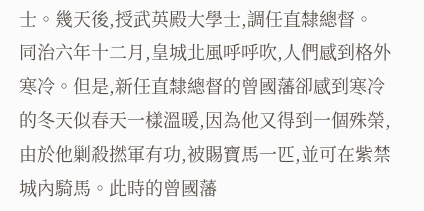士。幾天後,授武英殿大學士,調任直隸總督。
同治六年十二月,皇城北風呼呼吹,人們感到格外寒冷。但是,新任直隸總督的曾國藩卻感到寒冷的冬天似春天一樣溫暖,因為他又得到一個殊榮,由於他剿殺撚軍有功,被賜寶馬一匹,並可在紫禁城內騎馬。此時的曾國藩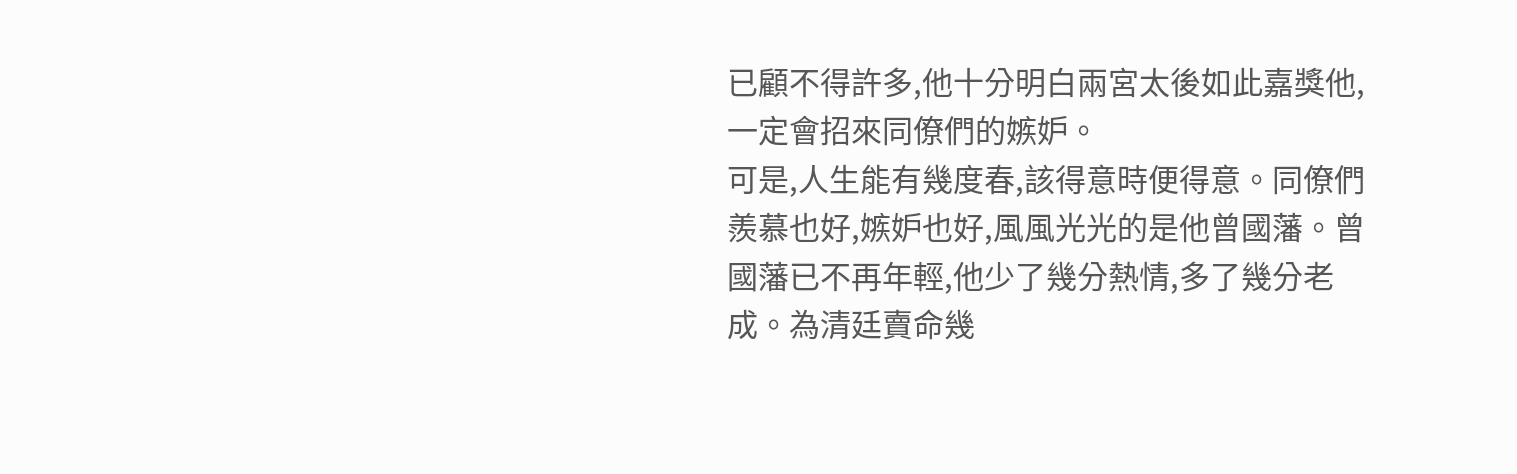已顧不得許多,他十分明白兩宮太後如此嘉獎他,一定會招來同僚們的嫉妒。
可是,人生能有幾度春,該得意時便得意。同僚們羨慕也好,嫉妒也好,風風光光的是他曾國藩。曾國藩已不再年輕,他少了幾分熱情,多了幾分老成。為清廷賣命幾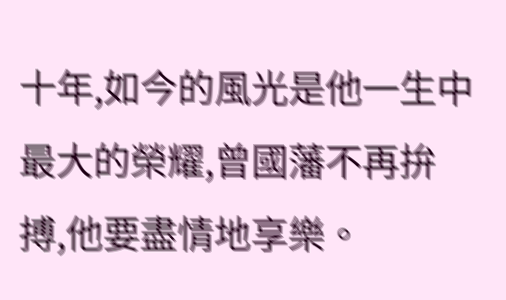十年,如今的風光是他一生中最大的榮耀,曾國藩不再拚搏,他要盡情地享樂。